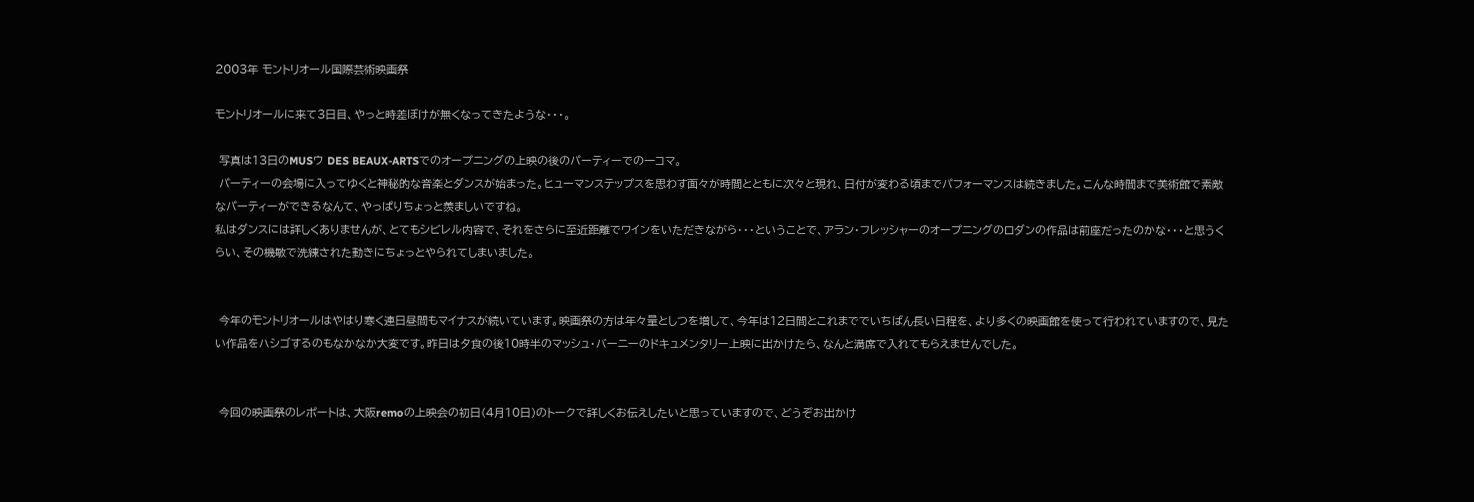2003年 モントリオール国際芸術映画祭

モントリオールに来て3日目、やっと時差ぼけが無くなってきたような・・・。

 写真は13日のMUSウ DES BEAUX-ARTSでのオープニングの上映の後のパーティーでの一コマ。
 パーティーの会場に入ってゆくと神秘的な音楽とダンスが始まった。ヒューマンステップスを思わす面々が時間とともに次々と現れ、日付が変わる頃までパフォーマンスは続きました。こんな時間まで美術館で素敵なパーティーができるなんて、やっぱりちょっと羨ましいですね。
私はダンスには詳しくありませんが、とてもシビレル内容で、それをさらに至近距離でワインをいただきながら・・・ということで、アラン・フレッシャーのオープニングのロダンの作品は前座だったのかな・・・と思うくらい、その機敏で洗練された動きにちょっとやられてしまいました。


 今年のモントリオールはやはり寒く連日昼間もマイナスが続いています。映画祭の方は年々量としつを増して、今年は12日間とこれまででいちばん長い日程を、より多くの映画館を使って行われていますので、見たい作品をハシゴするのもなかなか大変です。昨日は夕食の後10時半のマッシュ・バーニーのドキュメンタリー上映に出かけたら、なんと満席で入れてもらえませんでした。


 今回の映画祭のレポートは、大阪remoの上映会の初日(4月10日)のトークで詳しくお伝えしたいと思っていますので、どうぞお出かけ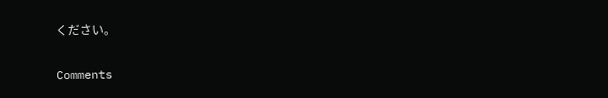ください。

Comments